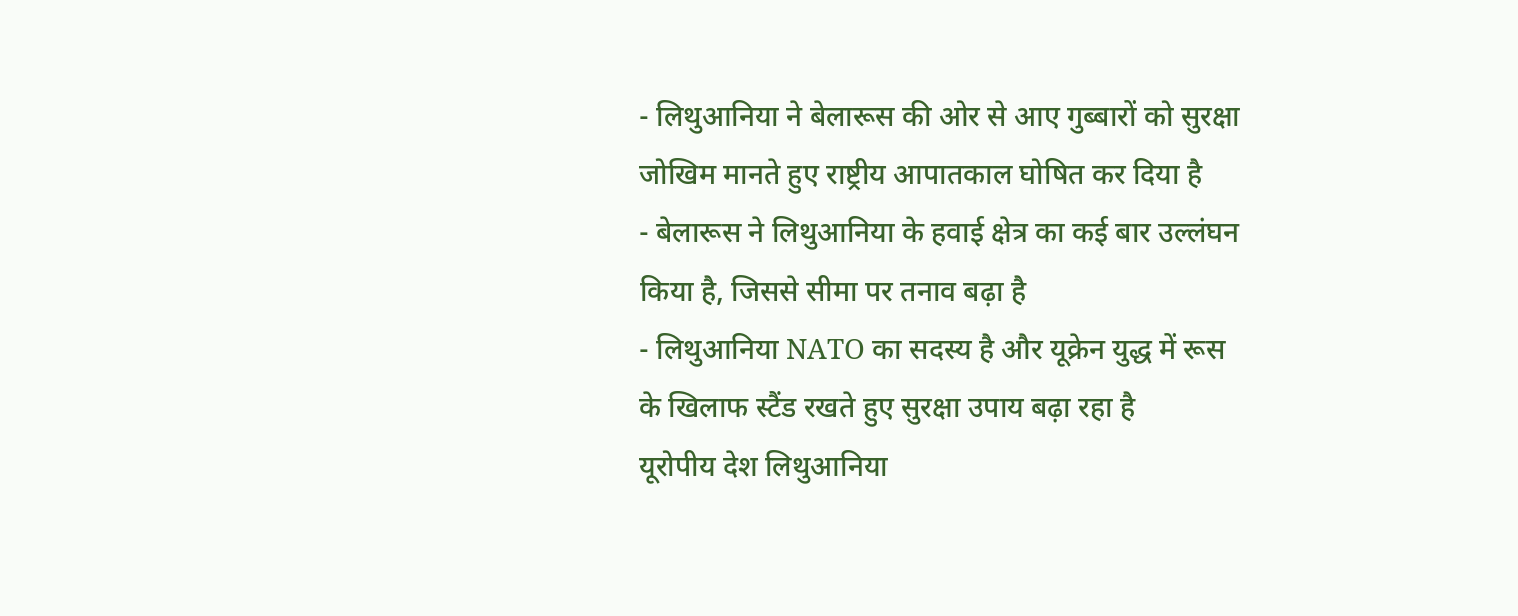- लिथुआनिया ने बेलारूस की ओर से आए गुब्बारों को सुरक्षा जोखिम मानते हुए राष्ट्रीय आपातकाल घोषित कर दिया है
- बेलारूस ने लिथुआनिया के हवाई क्षेत्र का कई बार उल्लंघन किया है, जिससे सीमा पर तनाव बढ़ा है
- लिथुआनिया NATO का सदस्य है और यूक्रेन युद्ध में रूस के खिलाफ स्टैंड रखते हुए सुरक्षा उपाय बढ़ा रहा है
यूरोपीय देश लिथुआनिया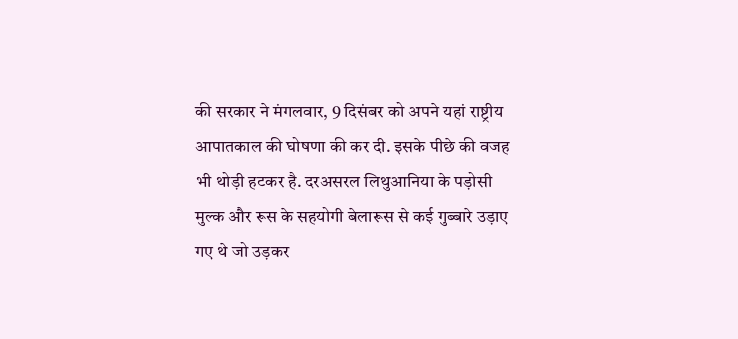की सरकार ने मंगलवार, 9 दिसंबर को अपने यहां राष्ट्रीय आपातकाल की घोषणा की कर दी. इसके पीछे की वजह भी थोड़ी हटकर है. दरअसरल लिथुआनिया के पड़ोसी मुल्क और रूस के सहयोगी बेलारूस से कई गुब्बारे उड़ाए गए थे जो उड़कर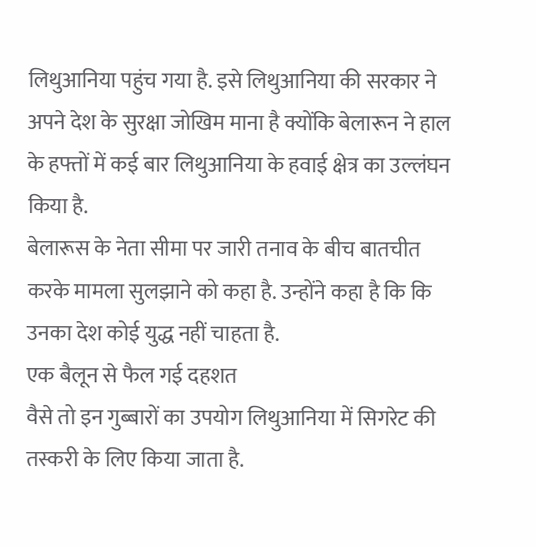लिथुआनिया पहुंच गया है. इसे लिथुआनिया की सरकार ने अपने देश के सुरक्षा जोखिम माना है क्योंकि बेलारून ने हाल के हफ्तों में कई बार लिथुआनिया के हवाई क्षेत्र का उल्लंघन किया है.
बेलारूस के नेता सीमा पर जारी तनाव के बीच बातचीत करके मामला सुलझाने को कहा है. उन्होंने कहा है कि कि उनका देश कोई युद्ध नहीं चाहता है.
एक बैलून से फैल गई दहशत
वैसे तो इन गुब्बारों का उपयोग लिथुआनिया में सिगरेट की तस्करी के लिए किया जाता है.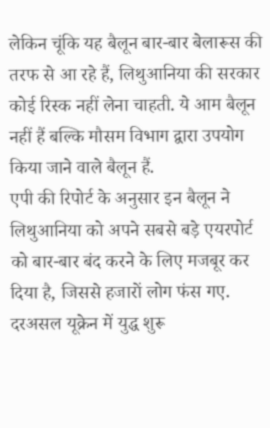लेकिन चूंकि यह बैलून बार-बार बेलारूस की तरफ से आ रहे हैं, लिथुआनिया की सरकार कोई रिस्क नहीं लेना चाहती. ये आम बैलून नहीं हैं बल्कि मौसम विभाग द्वारा उपयोग किया जाने वाले बैलून हैं.
एपी की रिपोर्ट के अनुसार इन बैलून ने लिथुआनिया को अपने सबसे बड़े एयरपोर्ट को बार-बार बंद करने के लिए मजबूर कर दिया है, जिससे हजारों लोग फंस गए. दरअसल यूक्रेन में युद्ध शुरू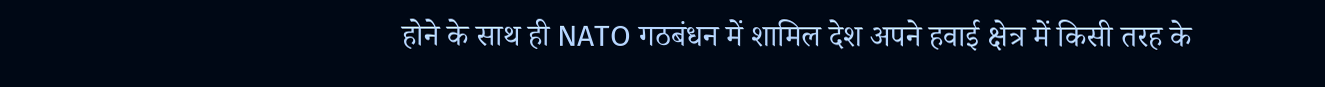होने के साथ ही NATO गठबंधन में शामिल देश अपने हवाई क्षेत्र में किसी तरह के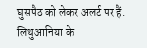घुसपैठ को लेकर अलर्ट पर हैं. लिथुआनिया के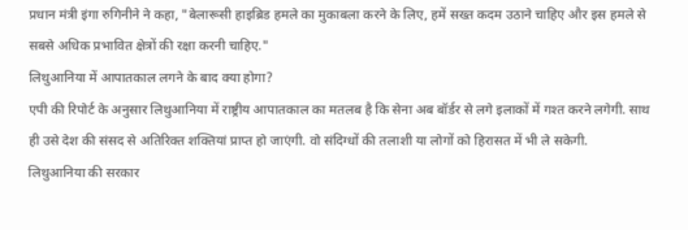प्रधान मंत्री इंगा रुगिनीने ने कहा, "बेलारूसी हाइब्रिड हमले का मुकाबला करने के लिए, हमें सख्त कदम उठाने चाहिए और इस हमले से सबसे अधिक प्रभावित क्षेत्रों की रक्षा करनी चाहिए."
लिथुआनिया में आपातकाल लगने के बाद क्या होगा?
एपी की रिपोर्ट के अनुसार लिथुआनिया में राष्ट्रीय आपातकाल का मतलब है कि सेना अब बॉर्डर से लगे इलाकों में गश्त करने लगेगी. साथ ही उसे देश की संसद से अतिरिक्त शक्तियां प्राप्त हो जाएंगी. वो संदिग्धों की तलाशी या लोगों को हिरासत में भी ले सकेगी.
लिथुआनिया की सरकार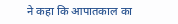ने कहा कि आपातकाल का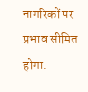नागरिकों पर प्रभाव सीमित होगा.